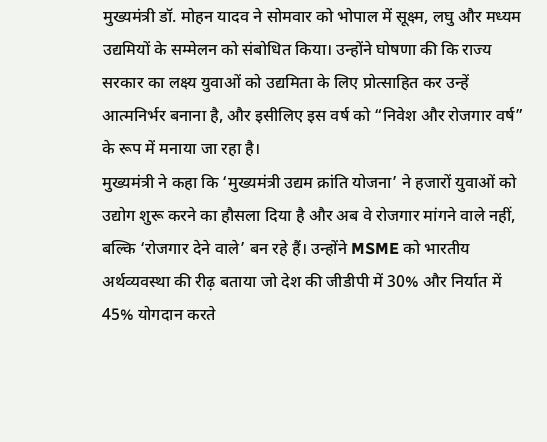मुख्यमंत्री डॉ. मोहन यादव ने सोमवार को भोपाल में सूक्ष्म, लघु और मध्यम उद्यमियों के सम्मेलन को संबोधित किया। उन्होंने घोषणा की कि राज्य सरकार का लक्ष्य युवाओं को उद्यमिता के लिए प्रोत्साहित कर उन्हें आत्मनिर्भर बनाना है, और इसीलिए इस वर्ष को “निवेश और रोजगार वर्ष” के रूप में मनाया जा रहा है।
मुख्यमंत्री ने कहा कि ‘मुख्यमंत्री उद्यम क्रांति योजना’ ने हजारों युवाओं को उद्योग शुरू करने का हौसला दिया है और अब वे रोजगार मांगने वाले नहीं, बल्कि ‘रोजगार देने वाले’ बन रहे हैं। उन्होंने MSME को भारतीय अर्थव्यवस्था की रीढ़ बताया जो देश की जीडीपी में 30% और निर्यात में 45% योगदान करते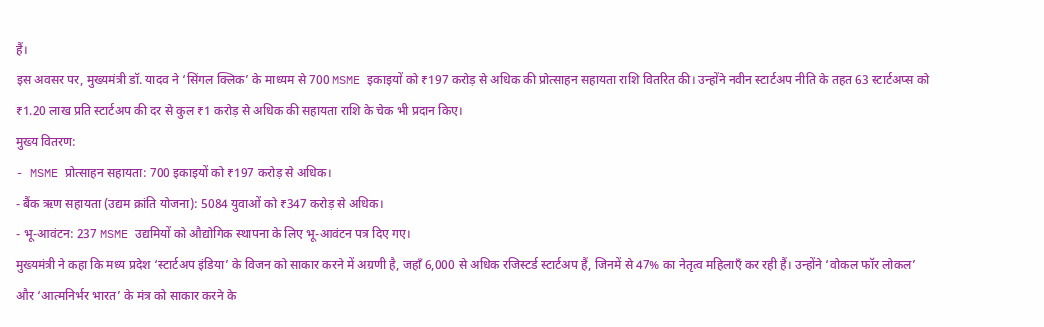हैं।
इस अवसर पर, मुख्यमंत्री डॉ. यादव ने ‘सिंगल क्लिक’ के माध्यम से 700 MSME इकाइयों को ₹197 करोड़ से अधिक की प्रोत्साहन सहायता राशि वितरित की। उन्होंने नवीन स्टार्टअप नीति के तहत 63 स्टार्टअप्स को ₹1.20 लाख प्रति स्टार्टअप की दर से कुल ₹1 करोड़ से अधिक की सहायता राशि के चेक भी प्रदान किए।
मुख्य वितरण:
- MSME प्रोत्साहन सहायता: 700 इकाइयों को ₹197 करोड़ से अधिक।
- बैंक ऋण सहायता (उद्यम क्रांति योजना): 5084 युवाओं को ₹347 करोड़ से अधिक।
- भू-आवंटन: 237 MSME उद्यमियों को औद्योगिक स्थापना के लिए भू-आवंटन पत्र दिए गए।
मुख्यमंत्री ने कहा कि मध्य प्रदेश ‘स्टार्टअप इंडिया’ के विजन को साकार करने में अग्रणी है, जहाँ 6,000 से अधिक रजिस्टर्ड स्टार्टअप हैं, जिनमें से 47% का नेतृत्व महिलाएँ कर रही हैं। उन्होंने ‘वोकल फॉर लोकल’ और ‘आत्मनिर्भर भारत’ के मंत्र को साकार करने के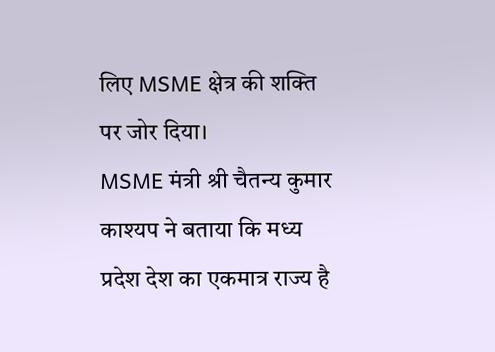लिए MSME क्षेत्र की शक्ति पर जोर दिया।
MSME मंत्री श्री चैतन्य कुमार काश्यप ने बताया कि मध्य प्रदेश देश का एकमात्र राज्य है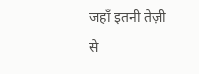जहाँ इतनी तेज़ी से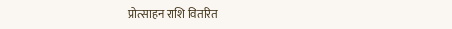प्रोत्साहन राशि वितरित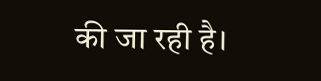की जा रही है।